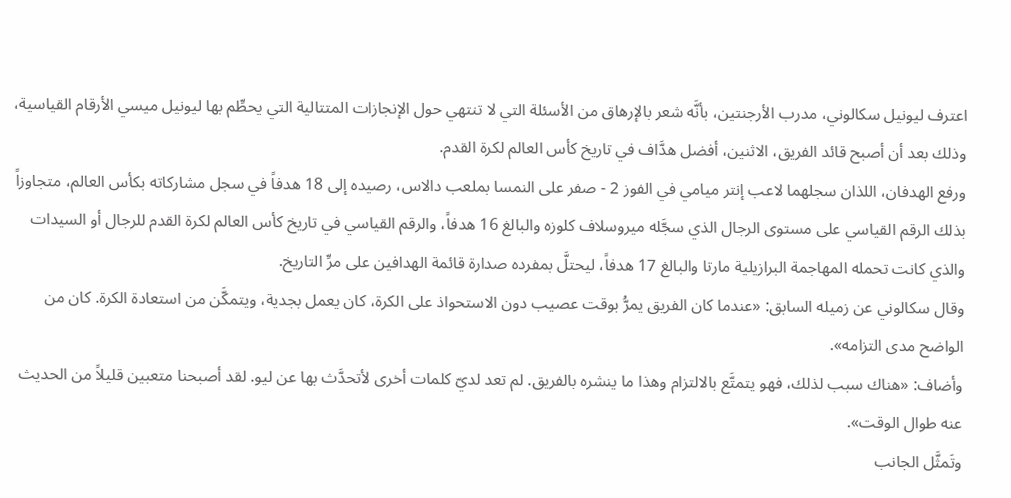اعترف ليونيل سكالوني، مدرب الأرجنتين، بأنَّه شعر بالإرهاق من الأسئلة التي لا تنتهي حول الإنجازات المتتالية التي يحطِّم بها ليونيل ميسي الأرقام القياسية، وذلك بعد أن أصبح قائد الفريق، الاثنين، أفضل هدَّاف في تاريخ كأس العالم لكرة القدم.
ورفع الهدفان، اللذان سجلهما لاعب إنتر ميامي في الفوز 2 - صفر على النمسا بملعب دالاس، رصيده إلى 18 هدفاً في سجل مشاركاته بكأس العالم، متجاوزاً بذلك الرقم القياسي على مستوى الرجال الذي سجَّله ميروسلاف كلوزه والبالغ 16 هدفاً، والرقم القياسي في تاريخ كأس العالم لكرة القدم للرجال أو السيدات والذي كانت تحمله المهاجمة البرازيلية مارتا والبالغ 17 هدفاً، ليحتلَّ بمفرده صدارة قائمة الهدافين على مرِّ التاريخ.
وقال سكالوني عن زميله السابق: «عندما كان الفريق يمرُّ بوقت عصيب دون الاستحواذ على الكرة، كان يعمل بجدية، ويتمكَّن من استعادة الكرة. كان من الواضح مدى التزامه».
وأضاف: «هناك سبب لذلك، فهو يتمتَّع بالالتزام وهذا ما ينشره بالفريق. لم تعد لديّ كلمات أخرى لأتحدَّث بها عن ليو. لقد أصبحنا متعبين قليلاً من الحديث عنه طوال الوقت».
وتَمثَّل الجانب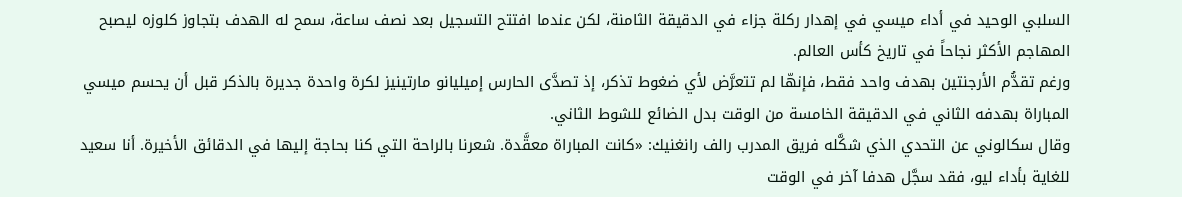السلبي الوحيد في أداء ميسي في إهدار ركلة جزاء في الدقيقة الثامنة، لكن عندما افتتح التسجيل بعد نصف ساعة، سمح له الهدف بتجاوز كلوزه ليصبح المهاجم الأكثر نجاحاً في تاريخ كأس العالم.
ورغم تقدُّم الأرجنتين بهدف واحد فقط، فإنهّا لم تتعرَّض لأي ضغوط تذكر، إذ تصدَّى الحارس إميليانو مارتينيز لكرة واحدة جديرة بالذكر قبل أن يحسم ميسي المباراة بهدفه الثاني في الدقيقة الخامسة من الوقت بدل الضائع للشوط الثاني.
وقال سكالوني عن التحدي الذي شكَّله فريق المدرب رالف رانغنيك: «كانت المباراة معقَّدة. شعرنا بالراحة التي كنا بحاجة إليها في الدقائق الأخيرة. أنا سعيد للغاية بأداء ليو، فقد سجَّل هدفا آخر في الوقت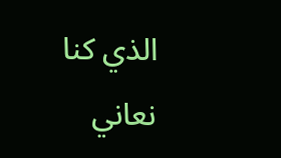الذي كنا نعاني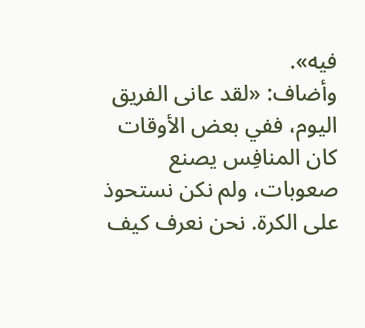فيه».
وأضاف: «لقد عانى الفريق اليوم، ففي بعض الأوقات كان المنافِس يصنع صعوبات، ولم نكن نستحوذ على الكرة. نحن نعرف كيف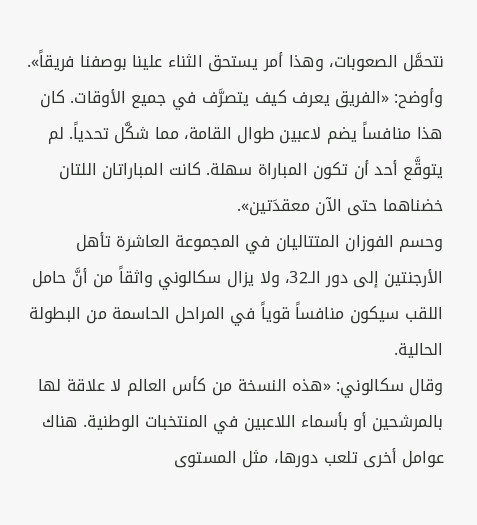نتحمَّل الصعوبات، وهذا أمر يستحق الثناء علينا بوصفنا فريقاً».
وأوضح: «الفريق يعرف كيف يتصرَّف في جميع الأوقات. كان هذا منافساً يضم لاعبين طوال القامة، مما شكَّل تحدياً. لم يتوقَّع أحد أن تكون المباراة سهلة. كانت المباراتان اللتان خضناهما حتى الآن معقدَتين».
وحسم الفوزان المتتاليان في المجموعة العاشرة تأهل الأرجنتين إلى دور الـ32، ولا يزال سكالوني واثقاً من أنَّ حامل اللقب سيكون منافساً قوياً في المراحل الحاسمة من البطولة الحالية.
وقال سكالوني: «هذه النسخة من كأس العالم لا علاقة لها بالمرشحين أو بأسماء اللاعبين في المنتخبات الوطنية. هناك عوامل أخرى تلعب دورها، مثل المستوى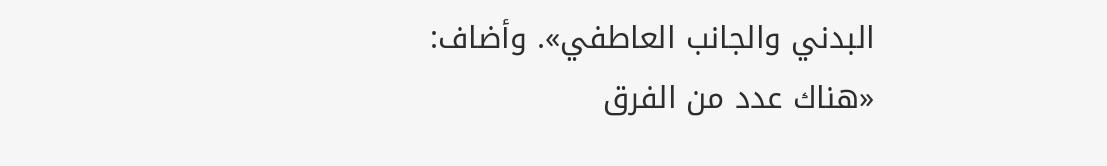البدني والجانب العاطفي». وأضاف: «هناك عدد من الفرق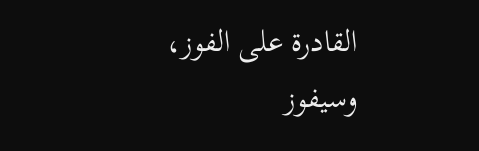القادرة على الفوز، وسيفوز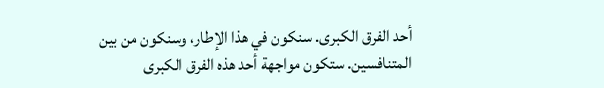أحد الفرق الكبرى. سنكون في هذا الإطار، وسنكون من بين المتنافسين. ستكون مواجهة أحد هذه الفرق الكبرى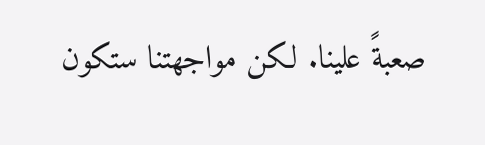صعبةً علينا. لكن مواجهتنا ستكون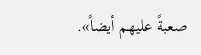صعبةً عليهم أيضاً».